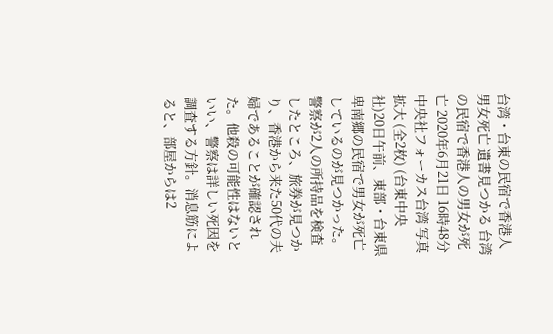台湾・台東の民宿で香港人男女死亡 遺書見つかる 台湾の民宿で香港人の男女が死亡 2020年6月21日 16時48分 中央社フォーカス台湾 写真拡大 (全2枚) (台東中央社)20日午前、東部・台東県卑南郷の民宿で男女が死亡しているのが見つかった。警察が2人の所持品を検査したところ、旅券が見つかり、香港から来た50代の夫婦であることが確認された。他殺の可能性はないといい、警察は詳しい死因を調査する方針。消息筋によると、部屋からは2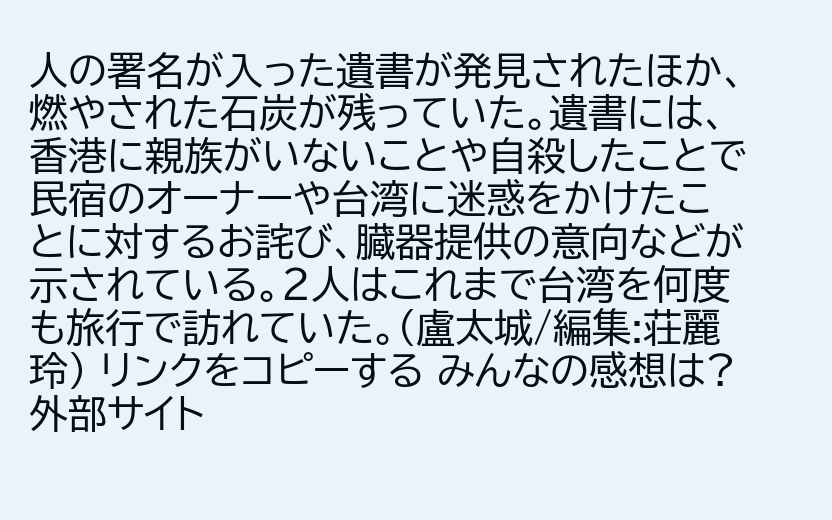人の署名が入った遺書が発見されたほか、燃やされた石炭が残っていた。遺書には、香港に親族がいないことや自殺したことで民宿のオーナーや台湾に迷惑をかけたことに対するお詫び、臓器提供の意向などが示されている。2人はこれまで台湾を何度も旅行で訪れていた。(盧太城/編集:荘麗玲) リンクをコピーする みんなの感想は? 外部サイト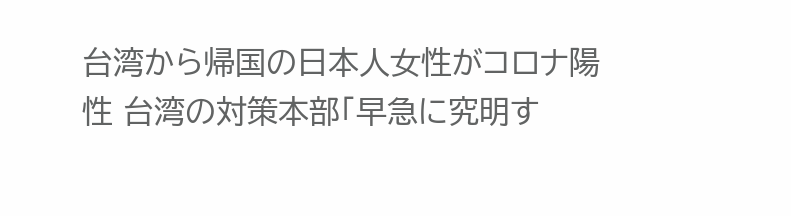台湾から帰国の日本人女性がコロナ陽性 台湾の対策本部「早急に究明す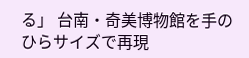る」 台南・奇美博物館を手のひらサイズで再現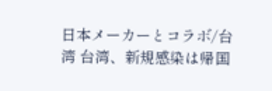日本メーカーとコラボ/台湾 台湾、新規感染は帰国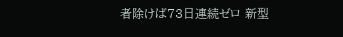者除けば73日連続ゼロ 新型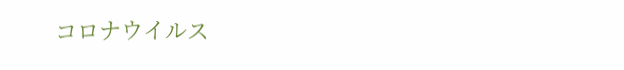コロナウイルス